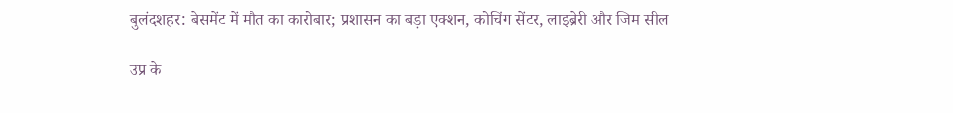बुलंदशहर: बेसमेंट में मौत का कारोबार; प्रशासन का बड़ा एक्शन, कोचिंग सेंटर, लाइब्रेरी और जिम सील

उप्र के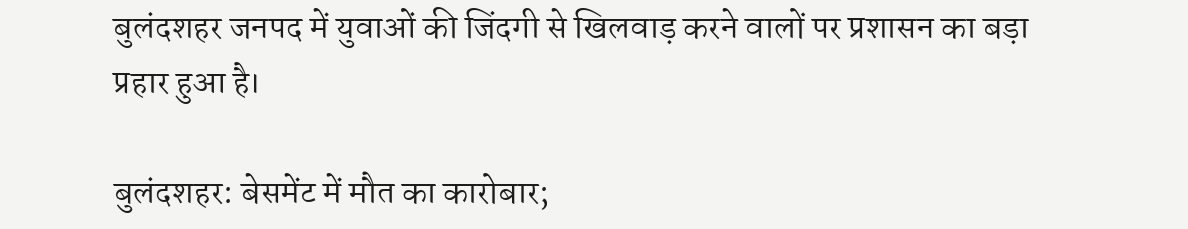बुलंदशहर जनपद में युवाओं की जिंदगी से खिलवाड़ करने वालों पर प्रशासन का बड़ा प्रहार हुआ है।

बुलंदशहर: बेसमेंट में मौत का कारोबार;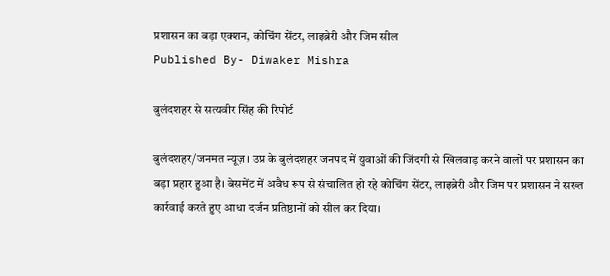प्रशासन का बड़ा एक्शन, कोचिंग सेंटर, लाइब्रेरी और जिम सील
Published By- Diwaker Mishra

बुलंदशहर से सत्यवीर सिंह की रिपोर्ट

बुलंदशहर/जनमत न्यूज़। उप्र के बुलंदशहर जनपद में युवाओं की जिंदगी से खिलवाड़ करने वालों पर प्रशासन का बड़ा प्रहार हुआ है। बेसमेंट में अवैध रूप से संचालित हो रहे कोचिंग सेंटर, लाइब्रेरी और जिम पर प्रशासन ने सख्त कार्रवाई करते हुए आधा दर्जन प्रतिष्ठानों को सील कर दिया।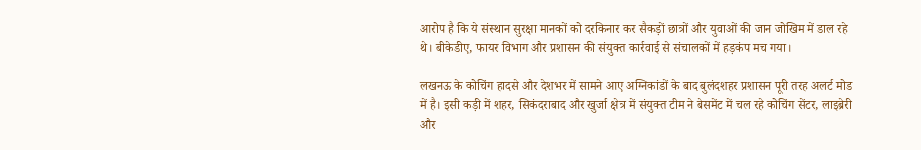आरोप है कि ये संस्थान सुरक्षा मानकों को दरकिनार कर सैकड़ों छात्रों और युवाओं की जान जोखिम में डाल रहे थे। बीकेडीए, फायर विभाग और प्रशासन की संयुक्त कार्रवाई से संचालकों में हड़कंप मच गया।

लखनऊ के कोचिंग हादसे और देशभर में सामने आए अग्निकांडों के बाद बुलंदशहर प्रशासन पूरी तरह अलर्ट मोड में है। इसी कड़ी में शहर, सिकंदराबाद और खुर्जा क्षेत्र में संयुक्त टीम ने बेसमेंट में चल रहे कोचिंग सेंटर, लाइब्रेरी और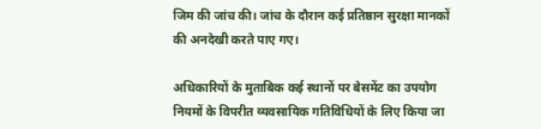जिम की जांच की। जांच के दौरान कई प्रतिष्ठान सुरक्षा मानकों की अनदेखी करते पाए गए।

अधिकारियों के मुताबिक कई स्थानों पर बेसमेंट का उपयोग नियमों के विपरीत व्यवसायिक गतिविधियों के लिए किया जा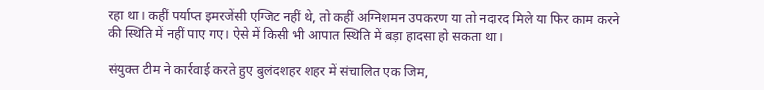रहा था। कहीं पर्याप्त इमरजेंसी एग्जिट नहीं थे, तो कहीं अग्निशमन उपकरण या तो नदारद मिले या फिर काम करने की स्थिति में नहीं पाए गए। ऐसे में किसी भी आपात स्थिति में बड़ा हादसा हो सकता था।

संयुक्त टीम ने कार्रवाई करते हुए बुलंदशहर शहर में संचालित एक जिम,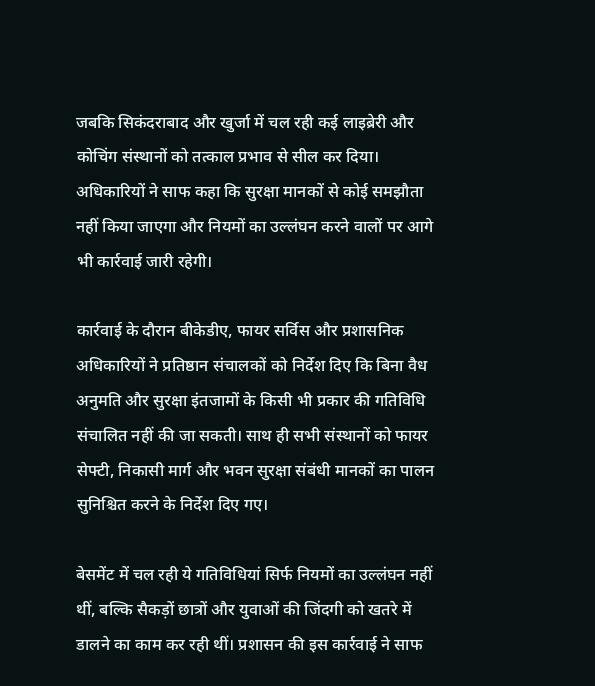जबकि सिकंदराबाद और खुर्जा में चल रही कई लाइब्रेरी और कोचिंग संस्थानों को तत्काल प्रभाव से सील कर दिया। अधिकारियों ने साफ कहा कि सुरक्षा मानकों से कोई समझौता नहीं किया जाएगा और नियमों का उल्लंघन करने वालों पर आगे भी कार्रवाई जारी रहेगी।

कार्रवाई के दौरान बीकेडीए, फायर सर्विस और प्रशासनिक अधिकारियों ने प्रतिष्ठान संचालकों को निर्देश दिए कि बिना वैध अनुमति और सुरक्षा इंतजामों के किसी भी प्रकार की गतिविधि संचालित नहीं की जा सकती। साथ ही सभी संस्थानों को फायर सेफ्टी, निकासी मार्ग और भवन सुरक्षा संबंधी मानकों का पालन सुनिश्चित करने के निर्देश दिए गए।

बेसमेंट में चल रही ये गतिविधियां सिर्फ नियमों का उल्लंघन नहीं थीं, बल्कि सैकड़ों छात्रों और युवाओं की जिंदगी को खतरे में डालने का काम कर रही थीं। प्रशासन की इस कार्रवाई ने साफ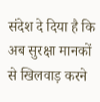संदेश दे दिया है कि अब सुरक्षा मानकों से खिलवाड़ करने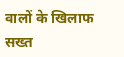वालों के खिलाफ सख्त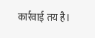कार्रवाई तय है।